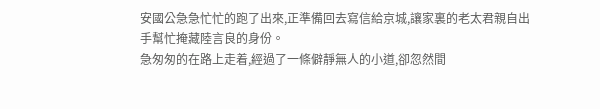安國公急急忙忙的跑了出來,正準備回去寫信給京城,讓家裏的老太君親自出手幫忙掩藏陸言良的身份。
急匆匆的在路上走着,經過了一條僻靜無人的小道,卻忽然間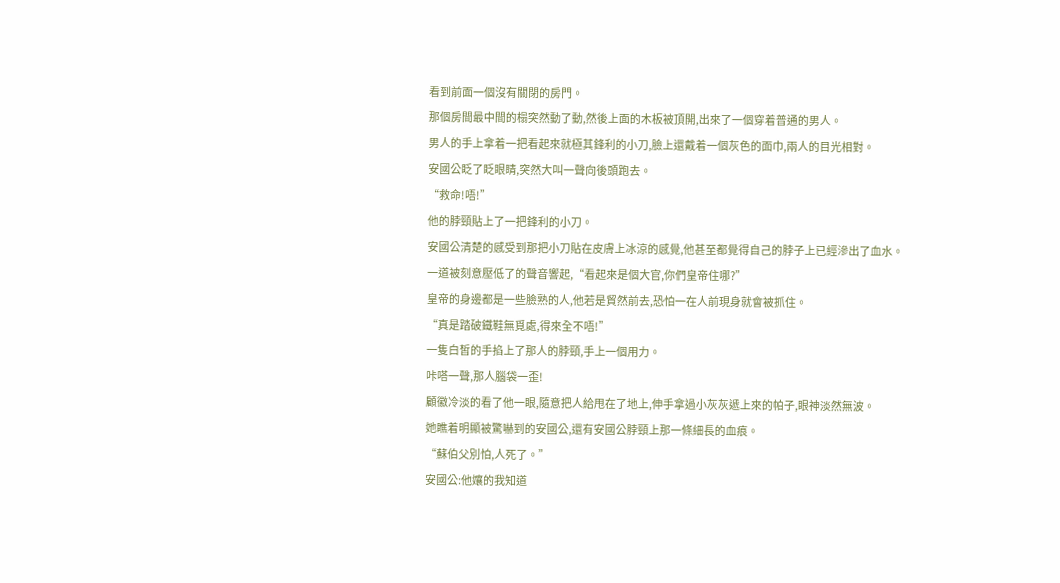看到前面一個沒有關閉的房門。
那個房間最中間的榻突然動了動,然後上面的木板被頂開,出來了一個穿着普通的男人。
男人的手上拿着一把看起來就極其鋒利的小刀,臉上還戴着一個灰色的面巾,兩人的目光相對。
安國公眨了眨眼睛,突然大叫一聲向後頭跑去。
“救命!唔!”
他的脖頸貼上了一把鋒利的小刀。
安國公清楚的感受到那把小刀貼在皮膚上冰涼的感覺,他甚至都覺得自己的脖子上已經滲出了血水。
一道被刻意壓低了的聲音響起,“看起來是個大官,你們皇帝住哪?”
皇帝的身邊都是一些臉熟的人,他若是貿然前去,恐怕一在人前現身就會被抓住。
“真是踏破鐵鞋無覓處,得來全不唔!”
一隻白皙的手掐上了那人的脖頸,手上一個用力。
咔嗒一聲,那人腦袋一歪!
顧徽冷淡的看了他一眼,隨意把人給甩在了地上,伸手拿過小灰灰遞上來的帕子,眼神淡然無波。
她瞧着明顯被驚嚇到的安國公,還有安國公脖頸上那一條細長的血痕。
“蘇伯父別怕,人死了。”
安國公:他孃的我知道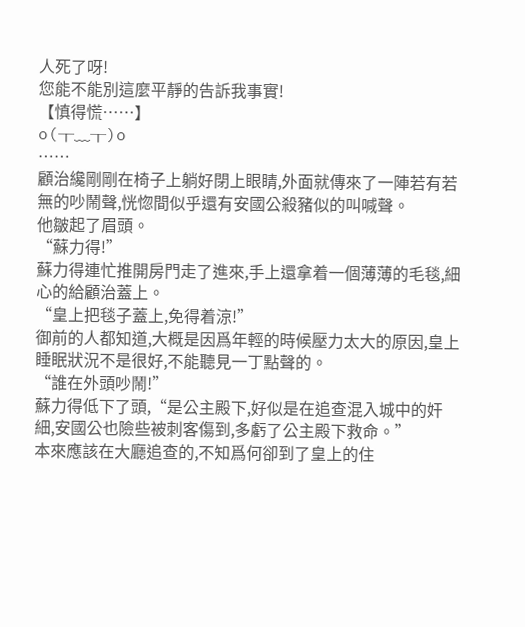人死了呀!
您能不能別這麼平靜的告訴我事實!
【慎得慌……】
o(╥﹏╥)o
……
顧治纔剛剛在椅子上躺好閉上眼睛,外面就傳來了一陣若有若無的吵鬧聲,恍惚間似乎還有安國公殺豬似的叫喊聲。
他皺起了眉頭。
“蘇力得!”
蘇力得連忙推開房門走了進來,手上還拿着一個薄薄的毛毯,細心的給顧治蓋上。
“皇上把毯子蓋上,免得着涼!”
御前的人都知道,大概是因爲年輕的時候壓力太大的原因,皇上睡眠狀況不是很好,不能聽見一丁點聲的。
“誰在外頭吵鬧!”
蘇力得低下了頭,“是公主殿下,好似是在追查混入城中的奸細,安國公也險些被刺客傷到,多虧了公主殿下救命。”
本來應該在大廳追查的,不知爲何卻到了皇上的住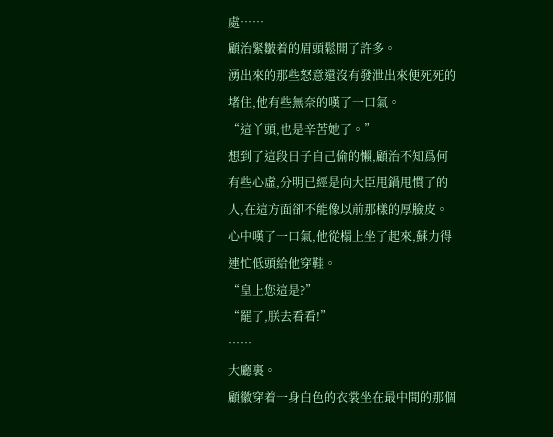處……
顧治緊皺着的眉頭鬆開了許多。
湧出來的那些怒意還沒有發泄出來便死死的堵住,他有些無奈的嘆了一口氣。
“這丫頭,也是辛苦她了。”
想到了這段日子自己偷的懶,顧治不知爲何有些心虛,分明已經是向大臣甩鍋甩慣了的人,在這方面卻不能像以前那樣的厚臉皮。
心中嘆了一口氣,他從榻上坐了起來,蘇力得連忙低頭給他穿鞋。
“皇上您這是?”
“罷了,朕去看看!”
……
大廳裏。
顧徽穿着一身白色的衣裳坐在最中間的那個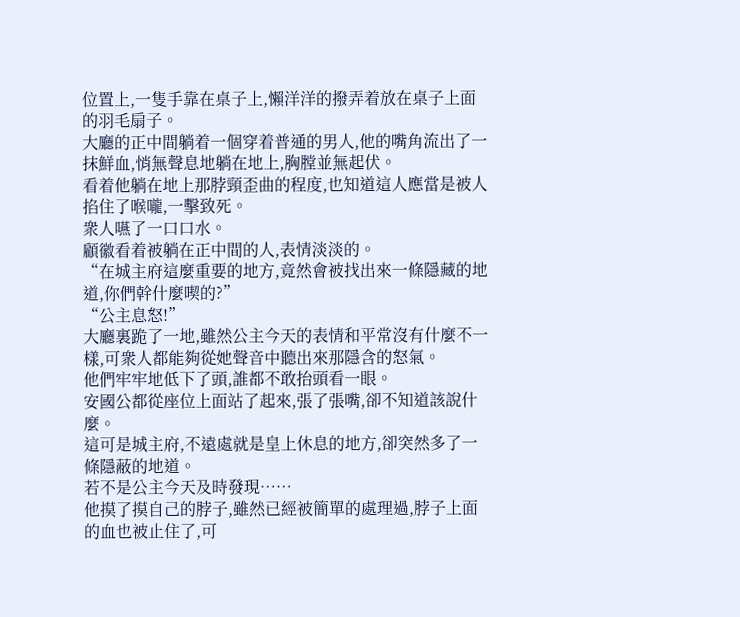位置上,一隻手靠在桌子上,懶洋洋的撥弄着放在桌子上面的羽毛扇子。
大廳的正中間躺着一個穿着普通的男人,他的嘴角流出了一抹鮮血,悄無聲息地躺在地上,胸膛並無起伏。
看着他躺在地上那脖頸歪曲的程度,也知道這人應當是被人掐住了喉嚨,一擊致死。
衆人嚥了一口口水。
顧徽看着被躺在正中間的人,表情淡淡的。
“在城主府這麼重要的地方,竟然會被找出來一條隱藏的地道,你們幹什麼喫的?”
“公主息怒!”
大廳裏跪了一地,雖然公主今天的表情和平常沒有什麼不一樣,可衆人都能夠從她聲音中聽出來那隱含的怒氣。
他們牢牢地低下了頭,誰都不敢抬頭看一眼。
安國公都從座位上面站了起來,張了張嘴,卻不知道該說什麼。
這可是城主府,不遠處就是皇上休息的地方,卻突然多了一條隱蔽的地道。
若不是公主今天及時發現……
他摸了摸自己的脖子,雖然已經被簡單的處理過,脖子上面的血也被止住了,可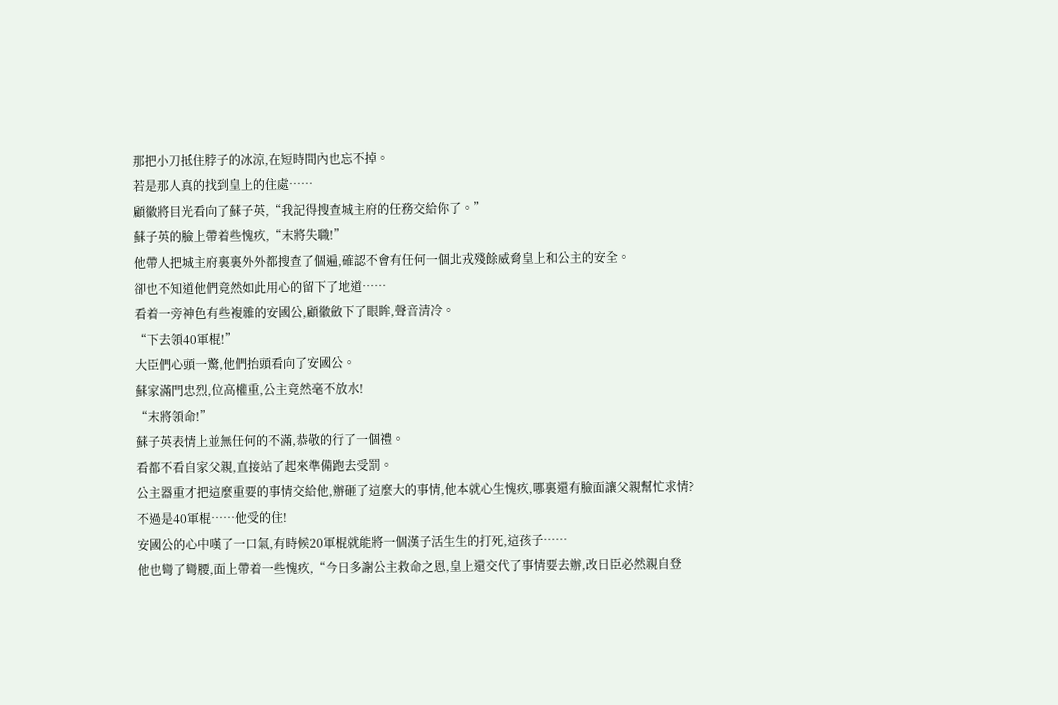那把小刀抵住脖子的冰涼,在短時間內也忘不掉。
若是那人真的找到皇上的住處……
顧徽將目光看向了蘇子英,“我記得搜查城主府的任務交給你了。”
蘇子英的臉上帶着些愧疚,“末將失職!”
他帶人把城主府裏裏外外都搜查了個遍,確認不會有任何一個北戎殘餘威脅皇上和公主的安全。
卻也不知道他們竟然如此用心的留下了地道……
看着一旁神色有些複雜的安國公,顧徽斂下了眼眸,聲音清冷。
“下去領40軍棍!”
大臣們心頭一驚,他們抬頭看向了安國公。
蘇家滿門忠烈,位高權重,公主竟然毫不放水!
“末將領命!”
蘇子英表情上並無任何的不滿,恭敬的行了一個禮。
看都不看自家父親,直接站了起來準備跑去受罰。
公主器重才把這麼重要的事情交給他,辦砸了這麼大的事情,他本就心生愧疚,哪裏還有臉面讓父親幫忙求情?
不過是40軍棍……他受的住!
安國公的心中嘆了一口氣,有時候20軍棍就能將一個漢子活生生的打死,這孩子……
他也彎了彎腰,面上帶着一些愧疚,“今日多謝公主救命之恩,皇上還交代了事情要去辦,改日臣必然親自登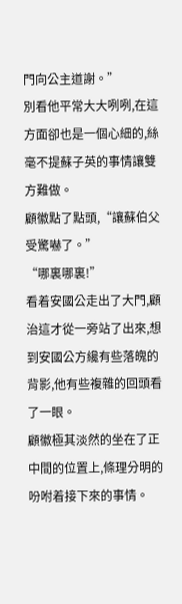門向公主道謝。”
別看他平常大大咧咧,在這方面卻也是一個心細的,絲毫不提蘇子英的事情讓雙方難做。
顧徽點了點頭,“讓蘇伯父受驚嚇了。”
“哪裏哪裏!”
看着安國公走出了大門,顧治這才從一旁站了出來,想到安國公方纔有些落魄的背影,他有些複雜的回頭看了一眼。
顧徽極其淡然的坐在了正中間的位置上,條理分明的吩咐着接下來的事情。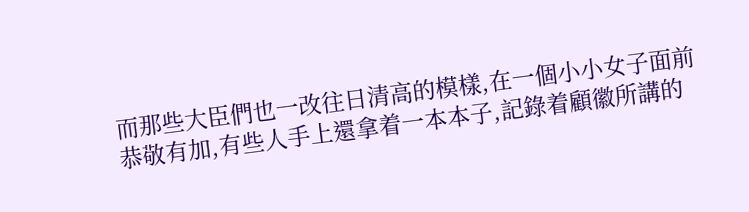而那些大臣們也一改往日清高的模樣,在一個小小女子面前恭敬有加,有些人手上還拿着一本本子,記錄着顧徽所講的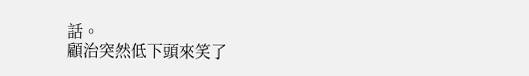話。
顧治突然低下頭來笑了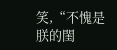笑,“不愧是朕的閨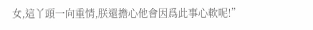女,這丫頭一向重情,朕還擔心他會因爲此事心軟呢!”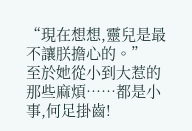“現在想想,靈兒是最不讓朕擔心的。”
至於她從小到大惹的那些麻煩……都是小事,何足掛齒!